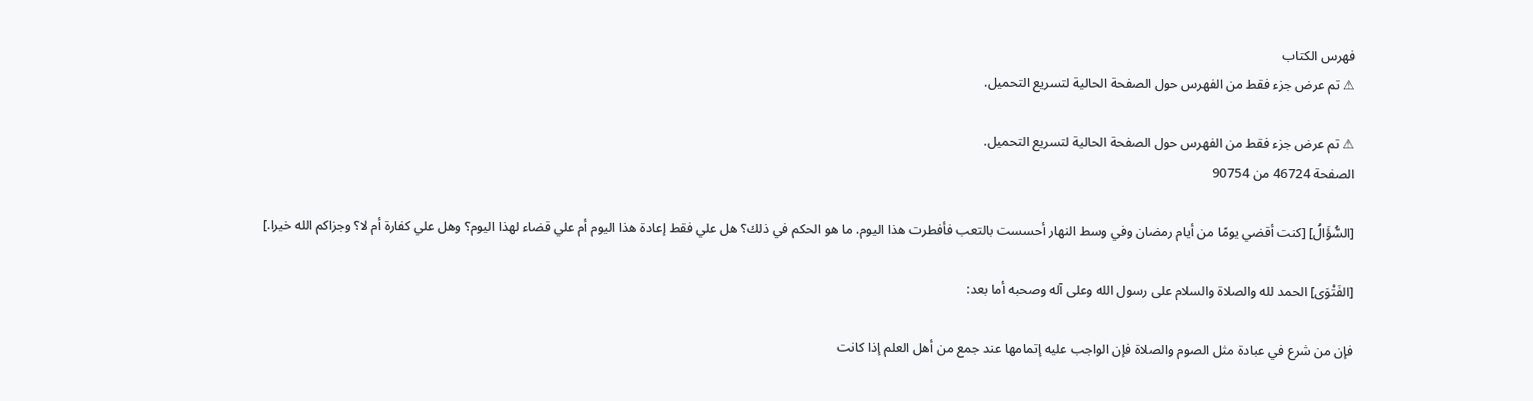فهرس الكتاب
⚠ تم عرض جزء فقط من الفهرس حول الصفحة الحالية لتسريع التحميل.

⚠ تم عرض جزء فقط من الفهرس حول الصفحة الحالية لتسريع التحميل.
الصفحة 46724 من 90754

[السُّؤَالُ] [كنت أقضي يومًا من أيام رمضان وفي وسط النهار أحسست بالتعب فأفطرت هذا اليوم. ما هو الحكم في ذلك؟ هل علي فقط إعادة هذا اليوم أم علي قضاء لهذا اليوم؟ وهل علي كفارة أم لا؟ وجزاكم الله خيرا.]

[الفَتْوَى] الحمد لله والصلاة والسلام على رسول الله وعلى آله وصحبه أما بعد:

فإن من شرع في عبادة مثل الصوم والصلاة فإن الواجب عليه إتمامها عند جمع من أهل العلم إذا كانت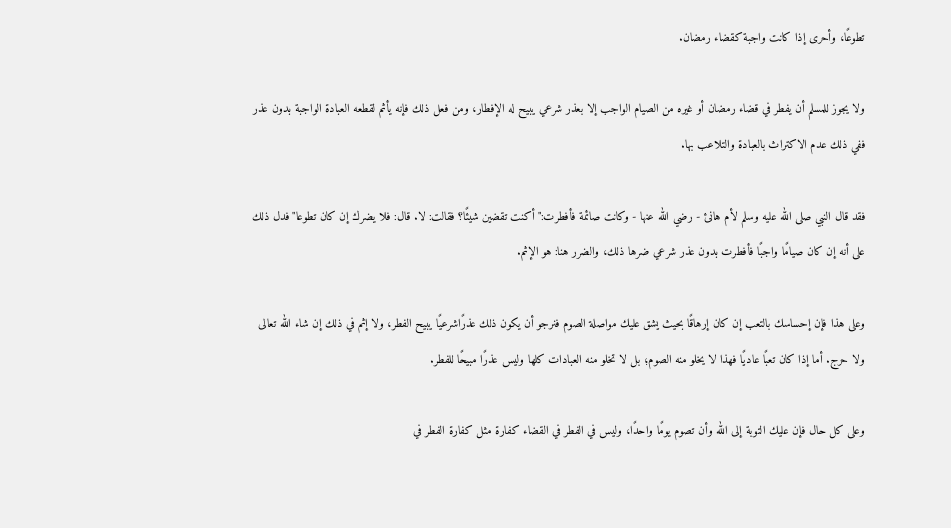تطوعًا، وأحرى إذا كانت واجبة كقضاء رمضان.

ولا يجوز للمسلم أن يفطر في قضاء رمضان أو غيره من الصيام الواجب إلا بعذر شرعي يبيح له الإفطار، ومن فعل ذلك فإنه يأثم لقطعه العبادة الواجبة بدون عذر ففي ذلك عدم الاكتراث بالعبادة والتلاعب بها.

فقد قال النبي صلى الله عليه وسلم لأم هانئ - رضي الله عنها - وكانت صائمة فأفطرت:"أكنت تقضين شيئًا؟ فقالت: لا. قال: فلا يضرك إن كان تطوعا"فدل ذلك على أنه إن كان صيامًا واجبًا فأفطرت بدون عذر شرعي ضرها ذلك، والضرر هنا: هو الإثم.

وعلى هذا فإن إحساسك بالتعب إن كان إرهاقًا بحيث يشق عليك مواصلة الصوم فنرجو أن يكون ذلك عذرًاشرعيًا يبيح الفطر، ولا إثم في ذلك إن شاء الله تعالى ولا حرج. أما إذا كان تعبًا عاديًا فهذا لا يخلو منه الصوم؛ بل لا تخلو منه العبادات كلها وليس عذرًا مبيحًا للفطر.

وعلى كل حال فإن عليك التوبة إلى الله وأن تصوم يومًا واحدًا، وليس في الفطر في القضاء كفارة مثل كفارة الفطر في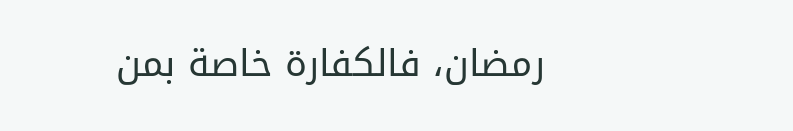رمضان، فالكفارة خاصة بمن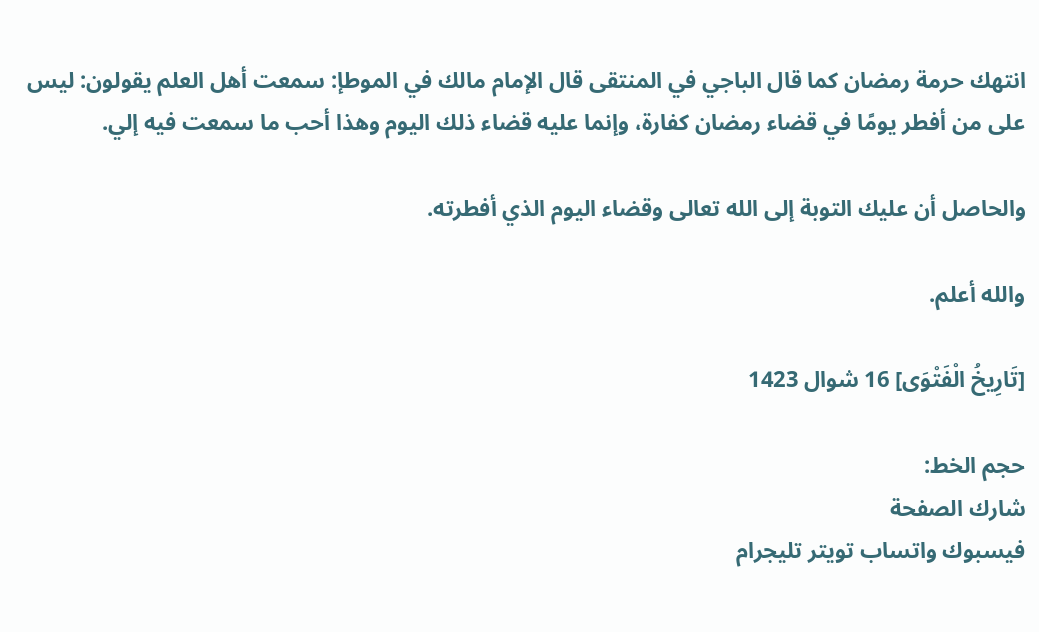انتهك حرمة رمضان كما قال الباجي في المنتقى قال الإمام مالك في الموطإ: سمعت أهل العلم يقولون: ليس على من أفطر يومًا في قضاء رمضان كفارة، وإنما عليه قضاء ذلك اليوم وهذا أحب ما سمعت فيه إلي.

والحاصل أن عليك التوبة إلى الله تعالى وقضاء اليوم الذي أفطرته.

والله أعلم.

[تَارِيخُ الْفَتْوَى] 16 شوال 1423

حجم الخط:
شارك الصفحة
فيسبوك واتساب تويتر تليجرام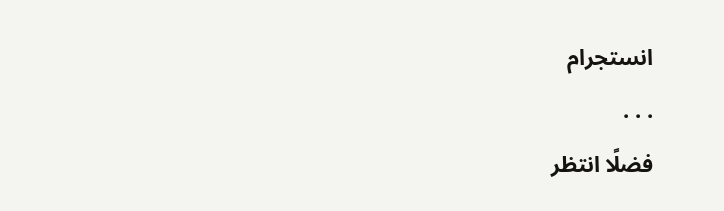انستجرام
. . .
فضلًا انتظر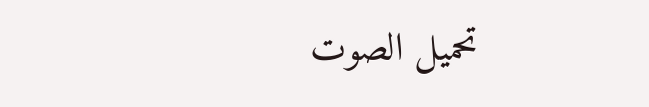تحميل الصوت